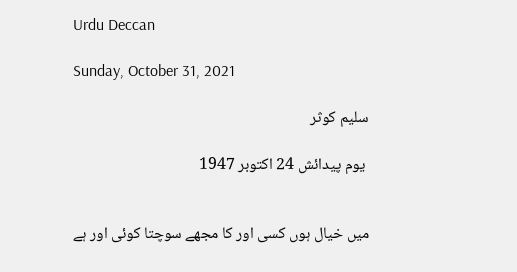Urdu Deccan

Sunday, October 31, 2021

سلیم کوثر

 یوم پیدائش 24 اکتوبر 1947


میں خیال ہوں کسی اور کا مجھے سوچتا کوئی اور ہے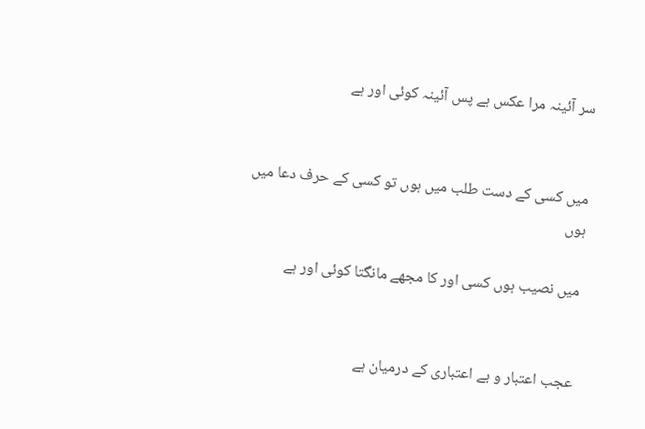سر آئینہ مرا عکس ہے پس آئینہ کوئی اور ہے


میں کسی کے دست طلب میں ہوں تو کسی کے حرف دعا میں ہوں

میں نصیب ہوں کسی اور کا مجھے مانگتا کوئی اور ہے


عجب اعتبار و بے اعتباری کے درمیان ہے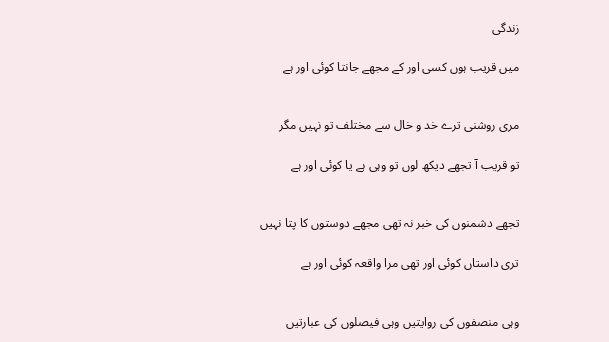زندگی

میں قریب ہوں کسی اور کے مجھے جانتا کوئی اور ہے


مری روشنی ترے خد و خال سے مختلف تو نہیں مگر

تو قریب آ تجھے دیکھ لوں تو وہی ہے یا کوئی اور ہے


تجھے دشمنوں کی خبر نہ تھی مجھے دوستوں کا پتا نہیں

تری داستاں کوئی اور تھی مرا واقعہ کوئی اور ہے


وہی منصفوں کی روایتیں وہی فیصلوں کی عبارتیں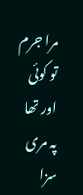مرا جرم تو کوئی اور تھا پہ مری سزا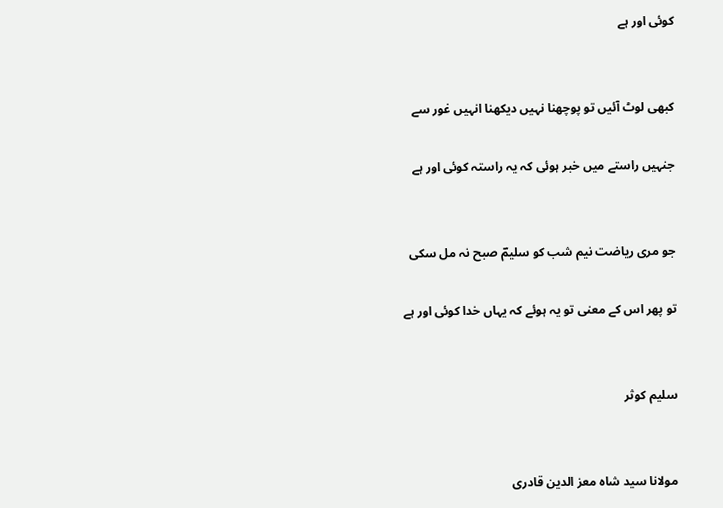کوئی اور ہے


کبھی لوٹ آئیں تو پوچھنا نہیں دیکھنا انہیں غور سے

جنہیں راستے میں خبر ہوئی کہ یہ راستہ کوئی اور ہے


جو مری ریاضت نیم شب کو سلیمؔ صبح نہ مل سکی

تو پھر اس کے معنی تو یہ ہوئے کہ یہاں خدا کوئی اور ہے


سلیم کوثر


مولانا سید شاہ معز الدین قادری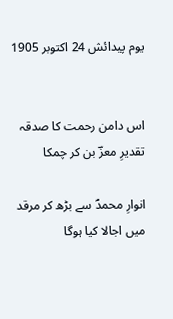یوم پیدائش 24 اکتوبر 1905


اس دامن رحمت کا صدقہ تقدیرِ معزؔ بن کر چمکا

انوارِ محمدؐ سے بڑھ کر مرقد میں اجالا کیا ہوگا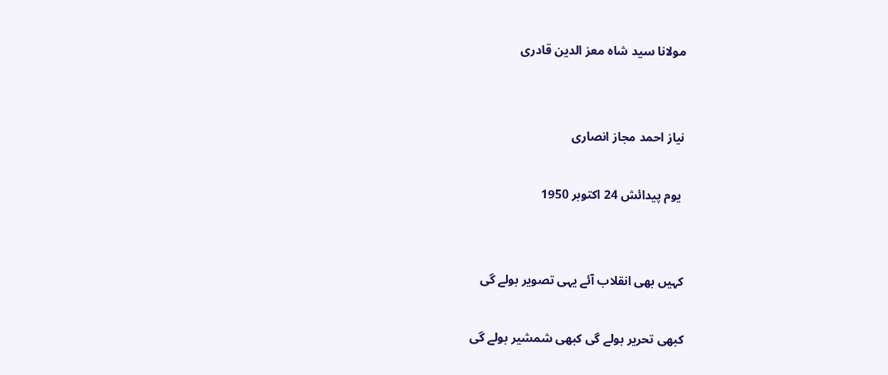مولانا سید شاہ معز الدین قادری


نیاز احمد مجاز انصاری

 یوم پیدائش 24 اکتوبر 1950


کہیں بھی انقلاب آئے یہی تصویر بولے گی

کبھی تحریر بولے گی کبھی شمشیر بولے گی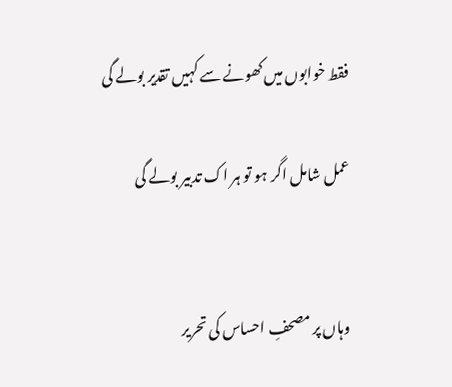فقط خوابوں میں کھونے سے کہیں تقدیر بولے گی

عمل شامل اگر ہو تو ہر اک تدبیر بولے گی


وہاں پر مصحفِ احساس کی تحریر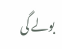بولے گی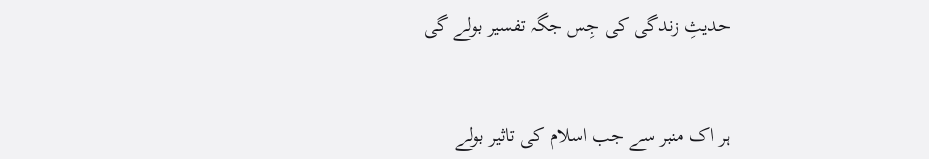حدیثِ زندگی کی جِس جگہ تفسیر بولے گی


ہر اک منبر سے جب اسلام کی تاثیر بولے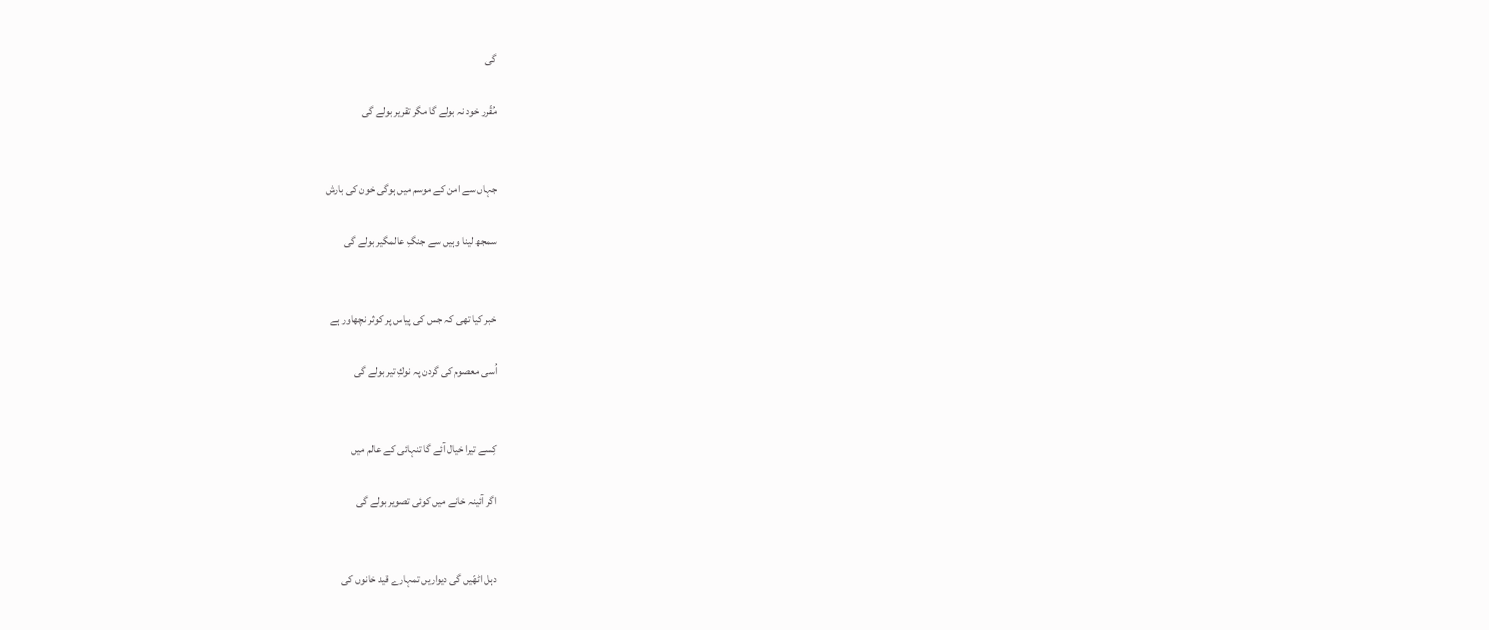گی

مُقّرر خود نہ بولے گا مگر تقریر بولے گی


جہاں سے امن کے موسم میں ہوگی خون کی بارش

سمجھ لینا وہیں سے جنگِ عالمگیر بولے گی


خبر کیا تھی کہ جس کی پیاس پر کوثر نچھاور ہے

اُسی معصوم کی گردن پہ نوكِ تیر بولے گی


کِسے تیرا خیال آئے گا تنہائی کے عالم میں

اگر آئینہ خانے میں کوئی تصویر بولے گی


دہل اٹھّیں گی دیواریں تمہارے قید خانوں کی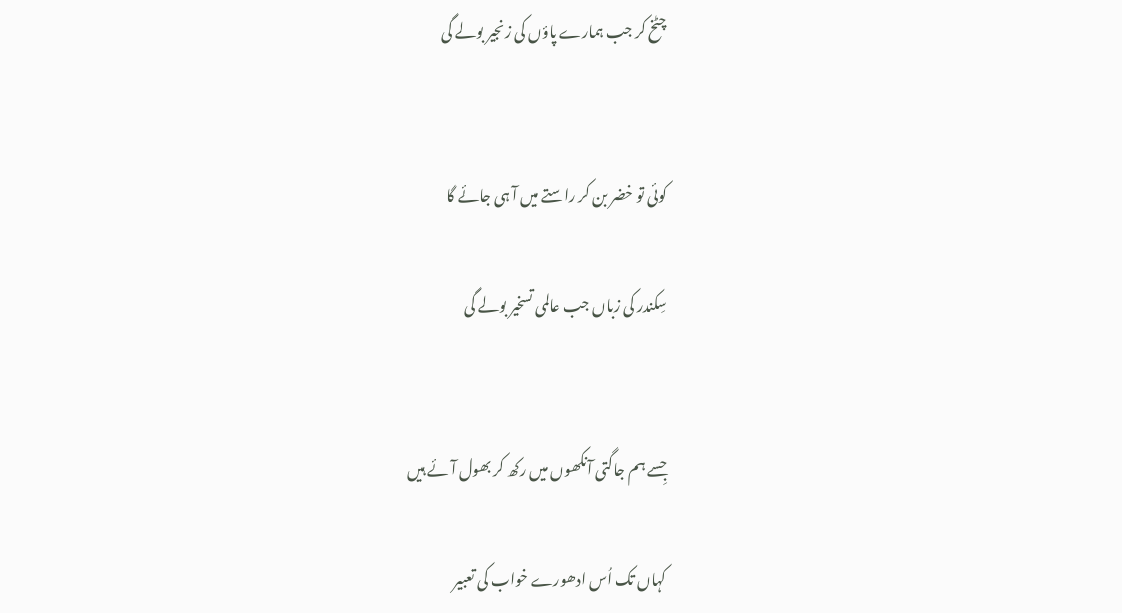چٹخ کر جب ہمارے پاؤں کی زنجیر بولے گی


کوئی تو خضر بن کر راستے میں آ ہی جائے گا

سِکندر کی زباں جب عالمی تسخیر بولے گی


جِسے ہم جاگتی آنکھوں میں رکھ کر بھول آئے ہیں

کہاں تک اُس ادھورے خواب کی تعبیر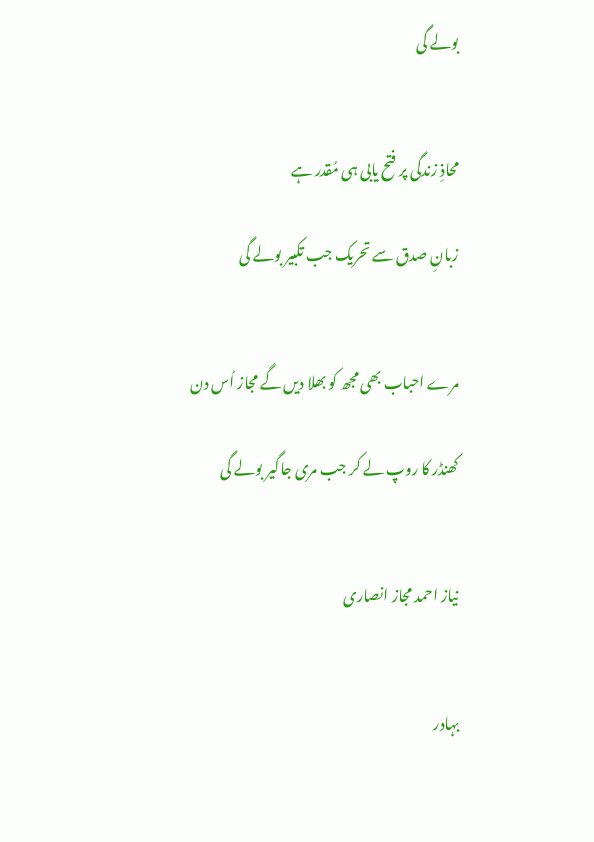بولے گی


محاذِ زندگی پر فتح یابی ہی مُقدر ہے

زبانِ صدق سے تحریک جب تکبیر بولے گی


مرے احباب بھی مجھ کو بھلا دیں گے مجاز اُس دن

کھنڈر کا روپ لے کر جب مری جاگیر بولے گی


نیاز احمد مجاز انصاری


بہادر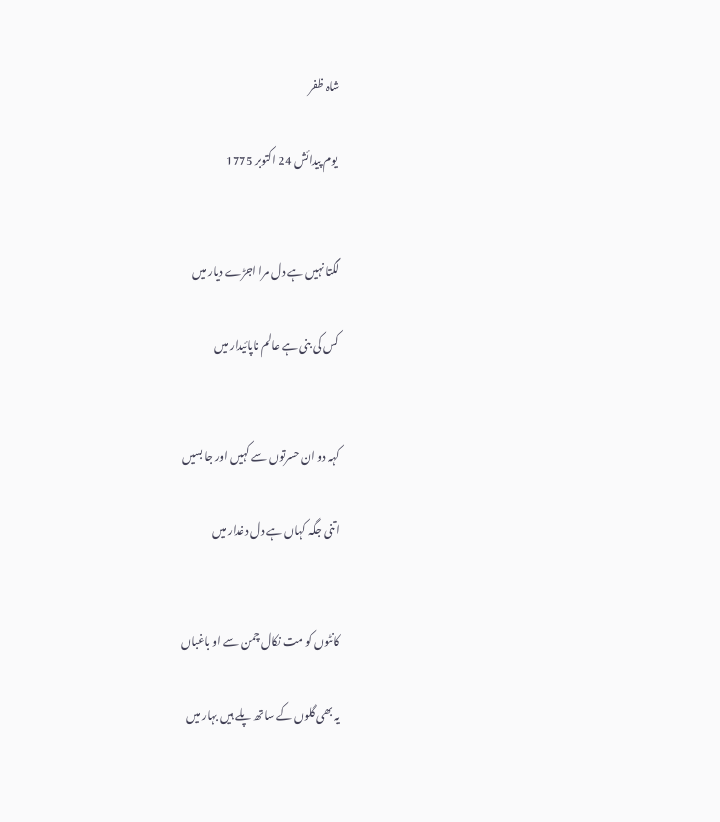شاہ ظفر

 یوم پیدائش 24 اکتوبر 1775


لگتا نہیں ہے دل مرا اجڑے دیار میں

کس کی بنی ہے عالم ناپائیدار میں


کہہ دو ان حسرتوں سے کہیں اور جا بسیں

اتنی جگہ کہاں ہے دل دغدار میں


کانٹوں کو مت نکال چمن سے او باغباں

یہ بھی گلوں کے ساتھ پلے ہیں بہار میں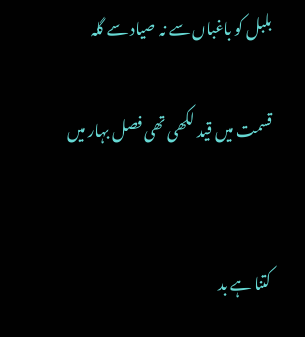بلبل کو باغباں سے نہ صیاد سے گلہ

قسمت میں قید لکھی تھی فصل بہار میں


کتنا ہے بد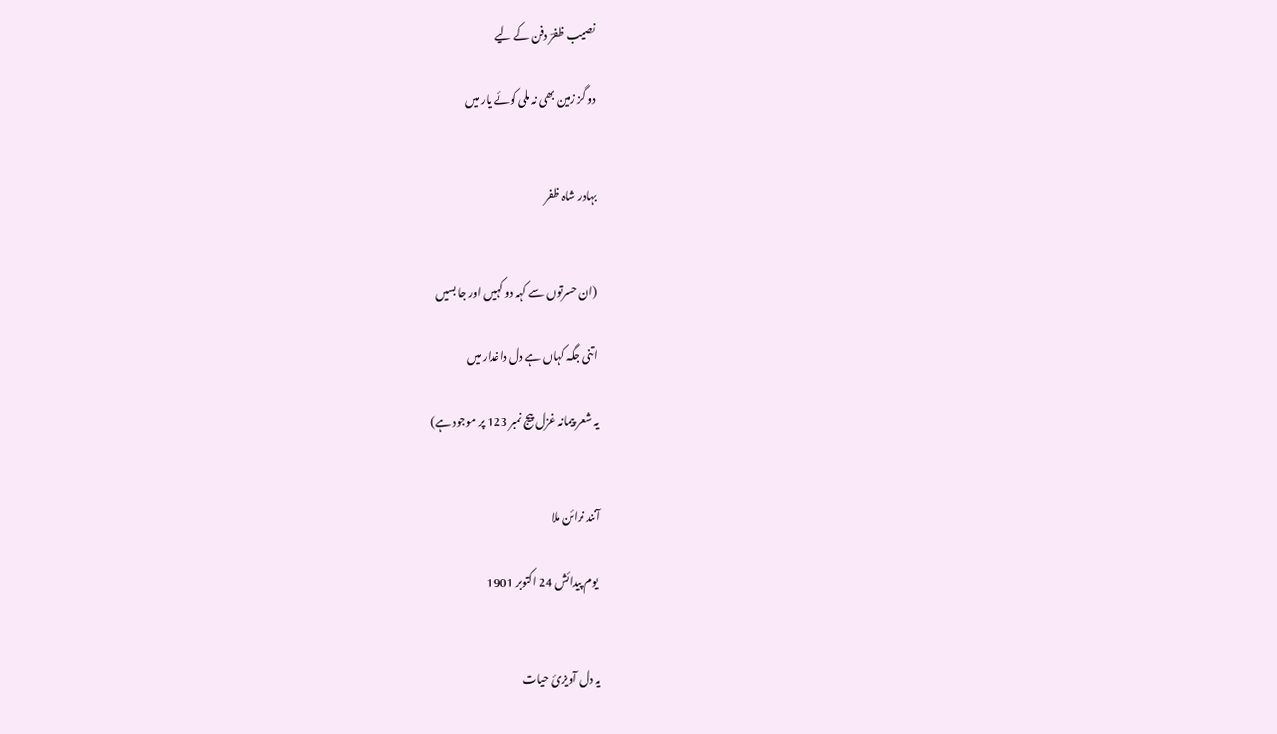نصیب ظفرؔ دفن کے لیے

دو گز زمین بھی نہ ملی کوئے یار میں


بہادر شاہ ظفر


(ان حسرتوں سے کہہ دو کہیں اور جا بسیں

اتنی جگہ کہاں ہے دل داغدار میں

یہ شعر پیمانہ غزل پیج نمبر 123 پر موجود ہے)


آنند نرائن ملا

 یوم پیدائش 24 اکتوبر 1901


یہ دل آویزیٔ حیات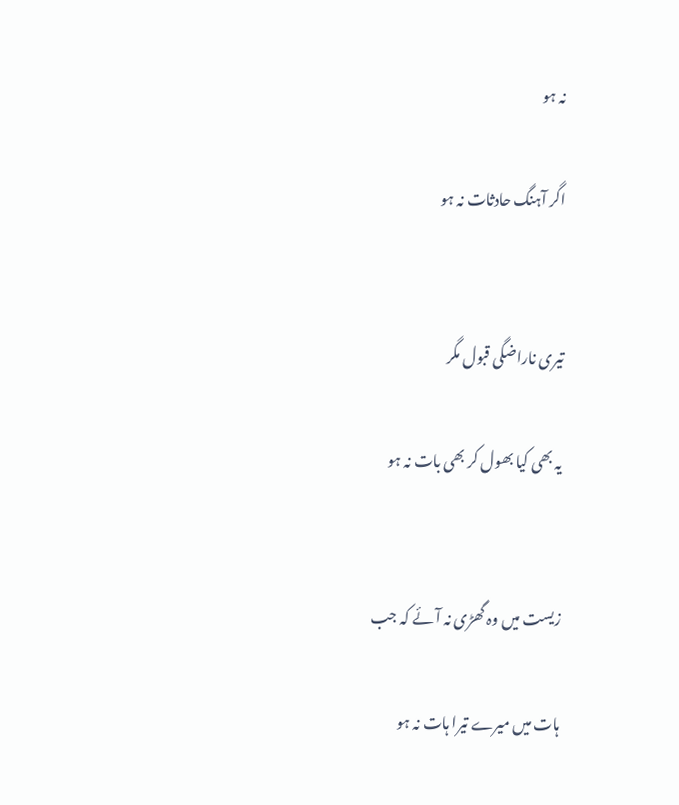نہ ہو

اگر آہنگ حادثات نہ ہو


تیری ناراضگی قبول مگر

یہ بھی کیا بھول کر بھی بات نہ ہو


زیست میں وہ گھڑی نہ آئے کہ جب

ہات میں میرے تیرا ہات نہ ہو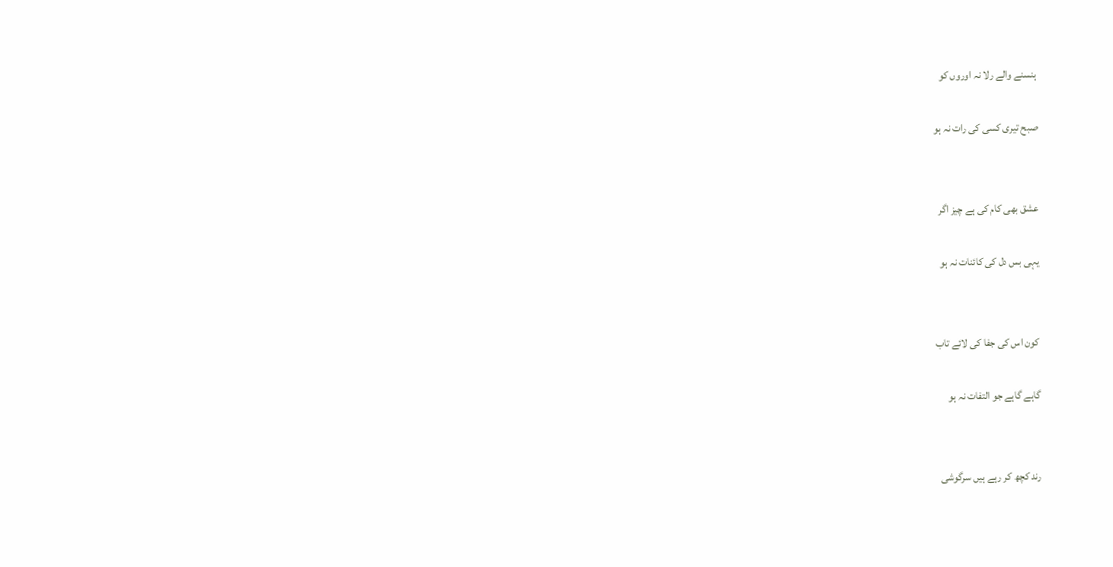ہنسنے والے رلا نہ اوروں کو

صبح تیری کسی کی رات نہ ہو


عشق بھی کام کی ہے چیز اگر

یہی بس دل کی کائنات نہ ہو


کون اس کی جفا کی لائے تاب

گاہے گاہے جو التفات نہ ہو


رند کچھ کر رہے ہیں سرگوشی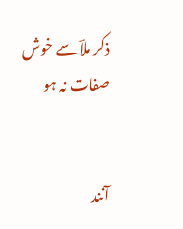ذکر ملاؔ سے خوش صفات نہ ہو


آنند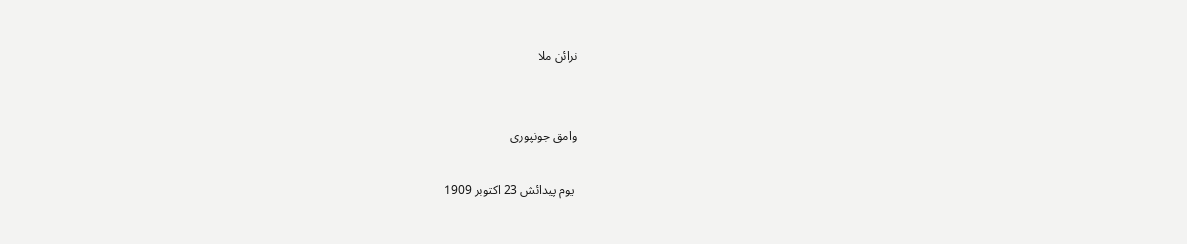نرائن ملا


وامق جونپوری

 یوم پیدائش 23 اکتوبر 1909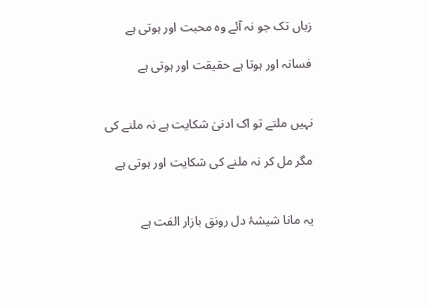زباں تک جو نہ آئے وہ محبت اور ہوتی ہے

فسانہ اور ہوتا ہے حقیقت اور ہوتی ہے


نہیں ملتے تو اک ادنیٰ شکایت ہے نہ ملنے کی

مگر مل کر نہ ملنے کی شکایت اور ہوتی ہے


یہ مانا شیشۂ دل رونق بازار الفت ہے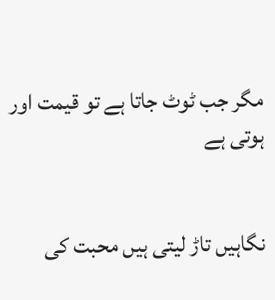مگر جب ٹوٹ جاتا ہے تو قیمت اور ہوتی ہے


نگاہیں تاڑ لیتی ہیں محبت کی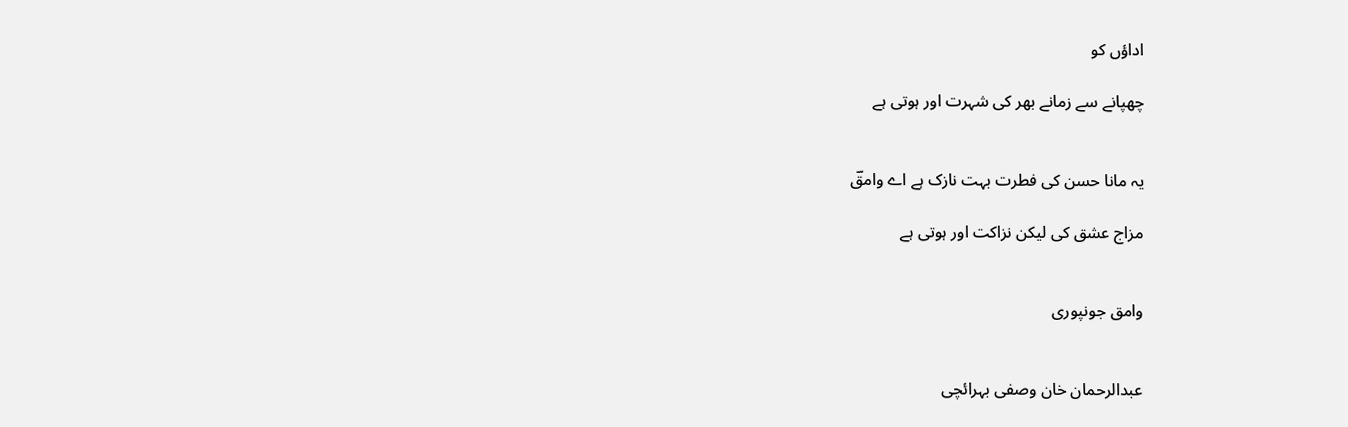اداؤں کو

چھپانے سے زمانے بھر کی شہرت اور ہوتی ہے


یہ مانا حسن کی فطرت بہت نازک ہے اے وامقؔ

مزاج عشق کی لیکن نزاکت اور ہوتی ہے


وامق جونپوری


عبدالرحمان خان وصفی بہرائچی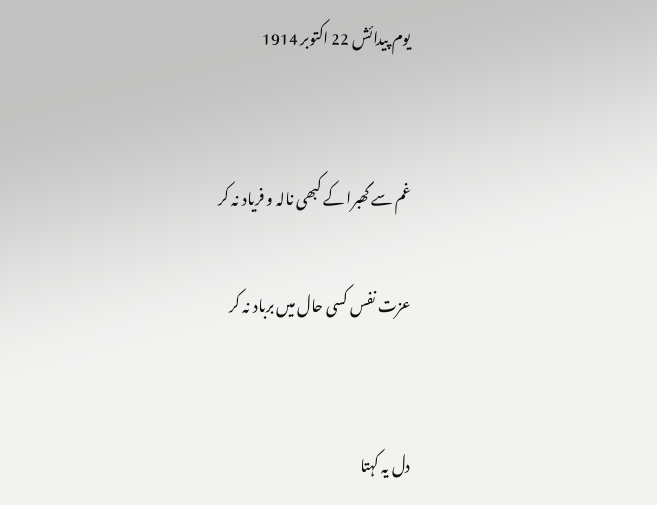یوم پیدائش 22 اکتوبر 1914


غم سے گھبرا کے کبھی نالہ و فریاد نہ کر

عزت نفس کسی حال میں برباد نہ کر


دل یہ کہتا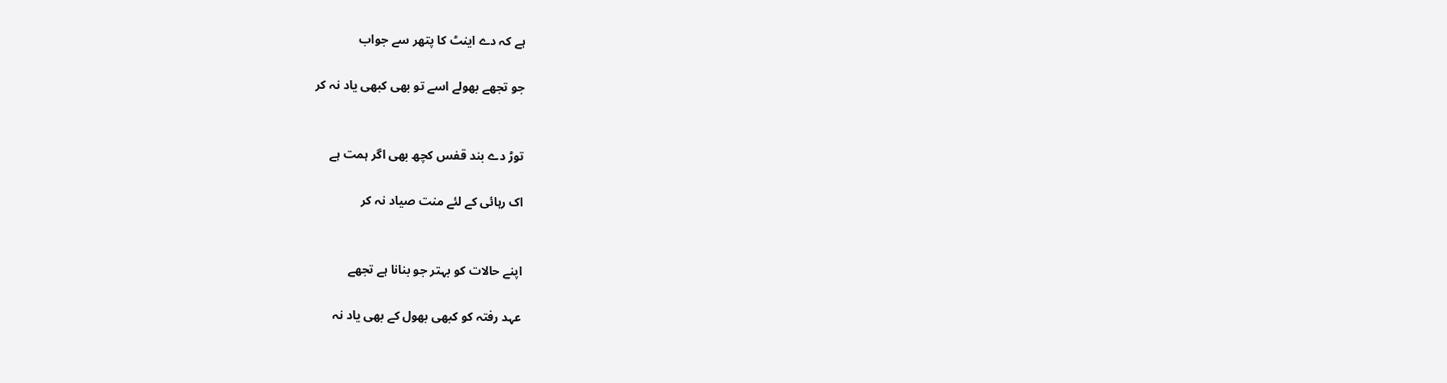ہے کہ دے اینٹ کا پتھر سے جواب

جو تجھے بھولے اسے تو بھی کبھی یاد نہ کر


توڑ دے بند قفس کچھ بھی اگر ہمت ہے

اک رہائی کے لئے منت صیاد نہ کر


اپنے حالات کو بہتر جو بنانا ہے تجھے

عہد رفتہ کو کبھی بھول کے بھی یاد نہ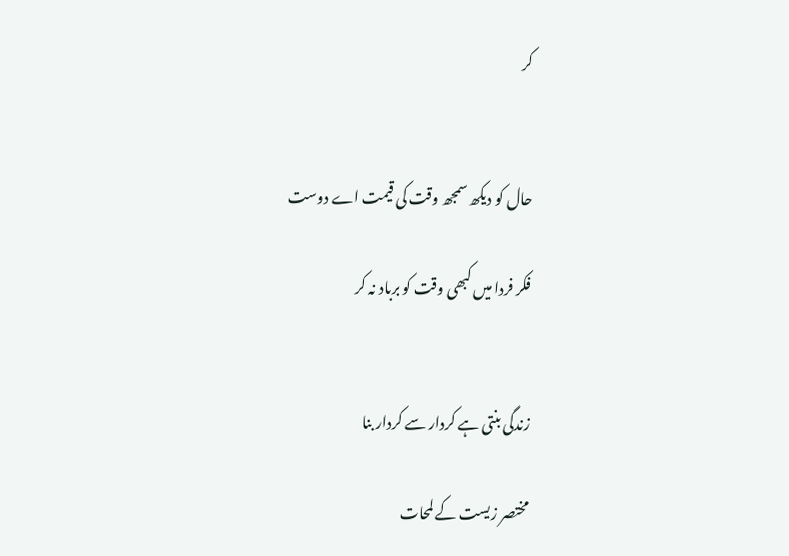کر


حال کو دیکھ سمجھ وقت کی قیمت اے دوست

فکر فردا میں کبھی وقت کو برباد نہ کر


زندگی بنتی ہے کردار سے کردار بنا

مختصر زیست کے لمحات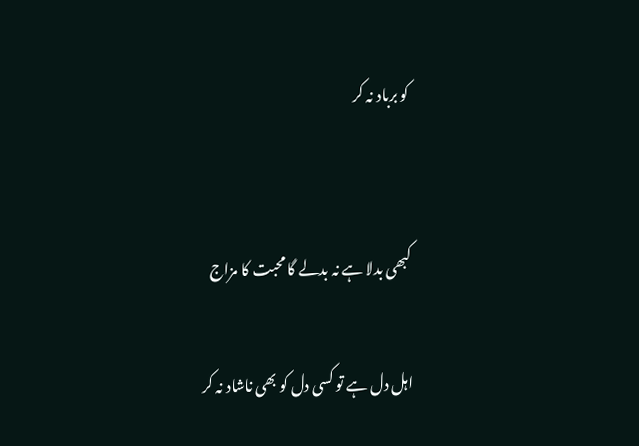کو برباد نہ کر


کبھی بدلا ہے نہ بدلے گا محبت کا مزاج

اہل دل ہے تو کسی دل کو بھی ناشاد نہ کر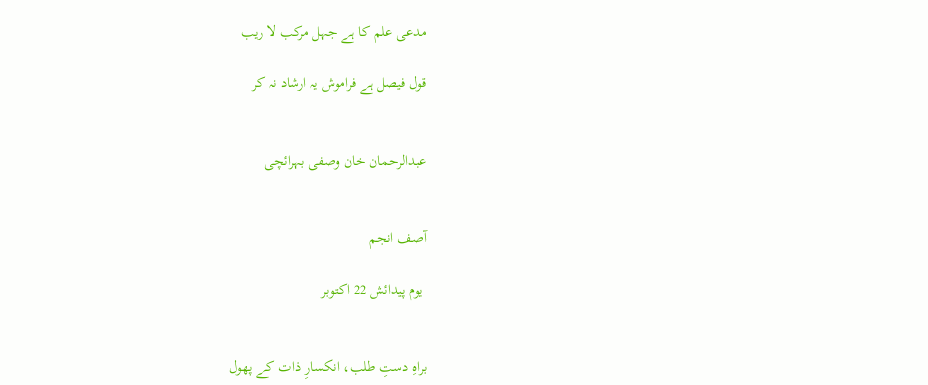مدعی علم کا ہے جہل مرکب لا ریب

قول فیصل ہے فراموش یہ ارشاد نہ کر


عبدالرحمان خان وصفی بہرائچی


آصف انجم

 یوم پیدائش 22 اکتوبر


براہِ دستِ طلب، انکسارِ ذات کے پھول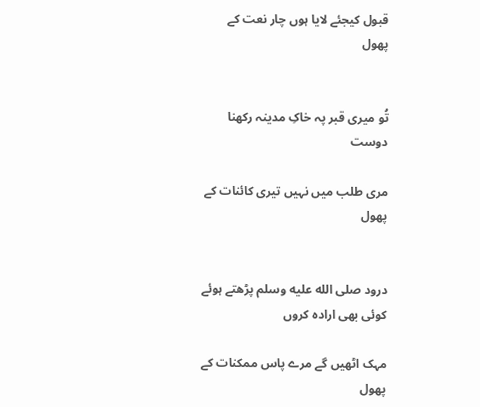قبول کیجئے لایا ہوں چار نعت کے پھول


تُو میری قبر پہ خاکِ مدینہ رکھنا دوست

مری طلب میں نہیں تیری کائنات کے پھول


درود صلى الله عليه وسلم پڑھتے ہوئے کوئی بھی ارادہ کروں

مہک اٹھیں گے مرے پاس ممکنات کے پھول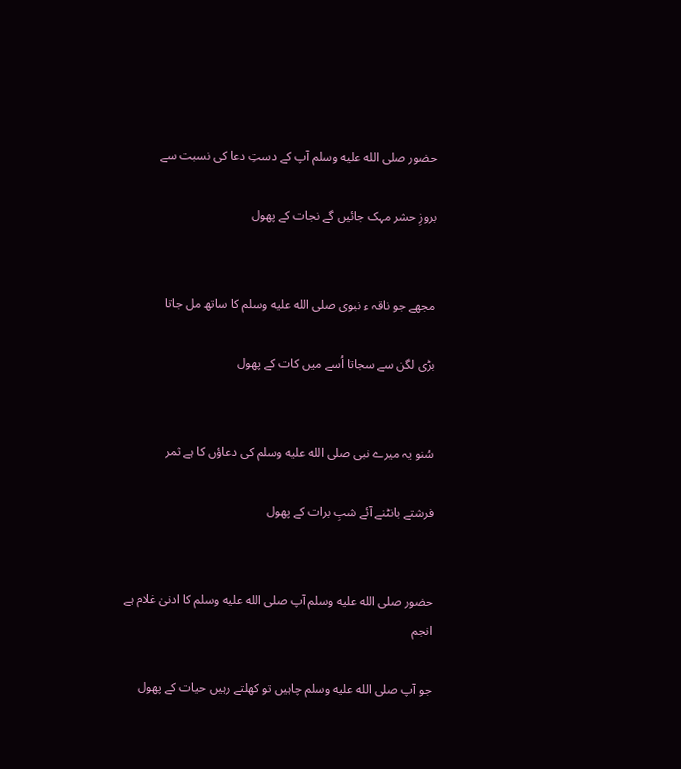حضور صلى الله عليه وسلم آپ کے دستِ دعا کی نسبت سے

بروزِ حشر مہک جائیں گے نجات کے پھول


مجھے جو ناقہ ء نبوی صلى الله عليه وسلم کا ساتھ مل جاتا

بڑی لگن سے سجاتا اُسے میں کات کے پھول


سُنو یہ میرے نبی صلى الله عليه وسلم کی دعاؤں کا ہے ثمر

فرشتے بانٹنے آئے شبِ برات کے پھول


حضور صلى الله عليه وسلم آپ صلى الله عليه وسلم کا ادنیٰ غلام ہے انجم

جو آپ صلى الله عليه وسلم چاہیں تو کھلتے رہیں حیات کے پھول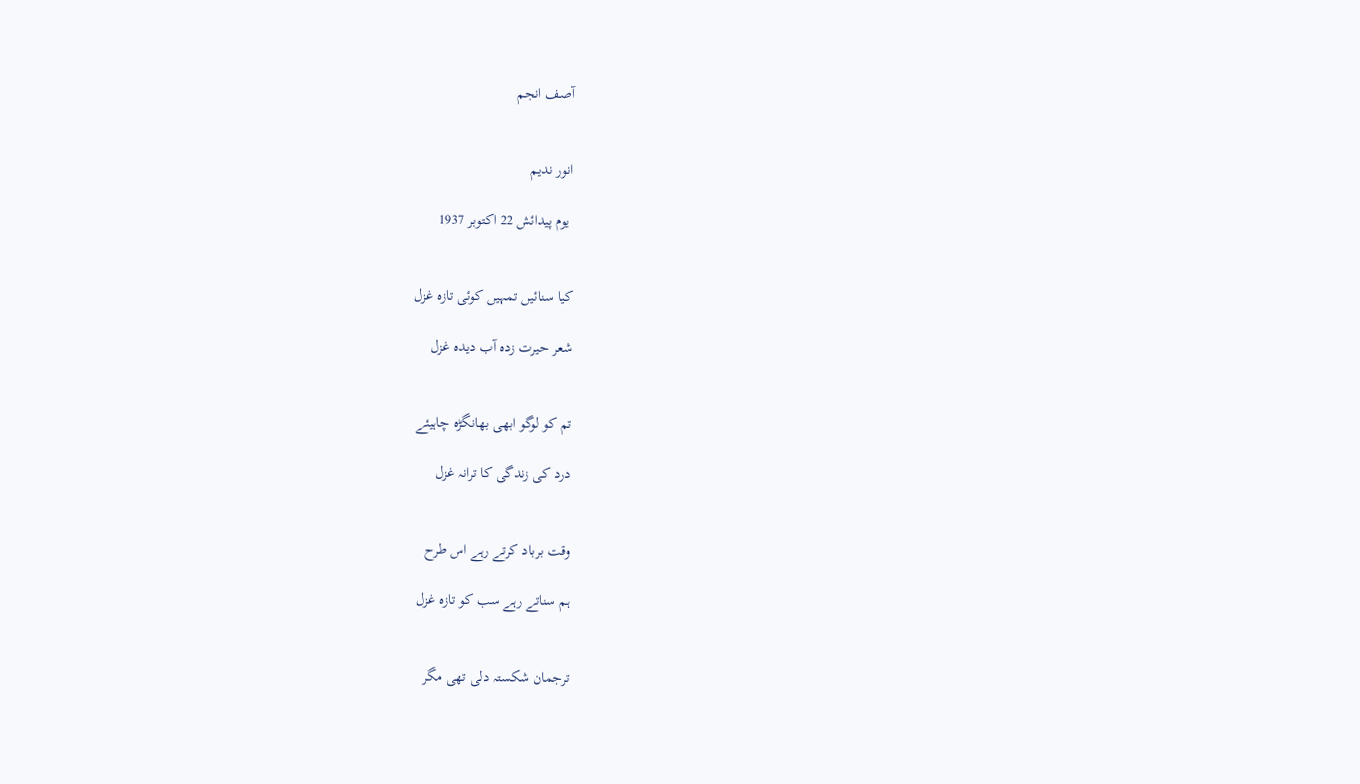آصف انجم


انور ندیم

 یوم پیدائش 22 اکتوبر 1937


کیا سنائیں تمہیں کوئی تازہ غزل

شعر حیرت زدہ آب دیدہ غزل


تم کو لوگو ابھی بھانگڑہ چاہیئے

درد کی زندگی کا ترانہ غزل


وقت برباد کرتے رہے اس طرح

ہم سناتے رہے سب کو تازہ غزل


ترجمان شکستہ دلی تھی مگر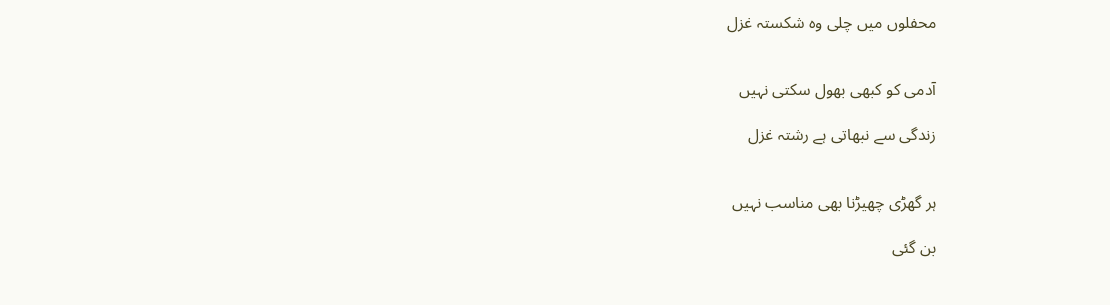محفلوں میں چلی وہ شکستہ غزل


آدمی کو کبھی بھول سکتی نہیں

زندگی سے نبھاتی ہے رشتہ غزل


ہر گھڑی چھیڑنا بھی مناسب نہیں

بن گئی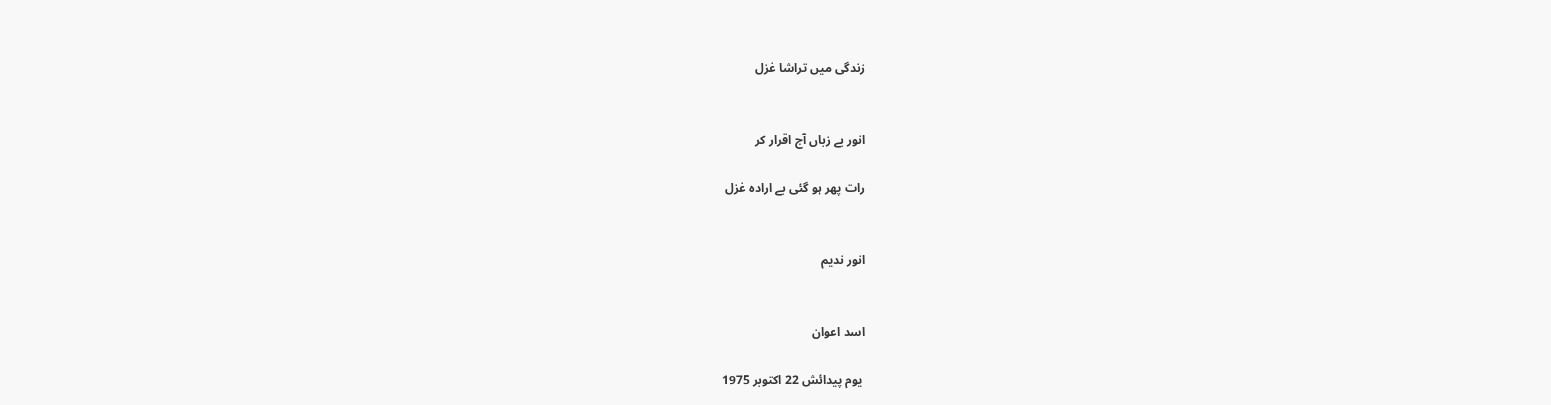زندگی میں تراشا غزل


انور بے زباں آج اقرار کر

رات پھر ہو گئی بے ارادہ غزل


انور ندیم


اسد اعوان

 یوم پیدائش 22 اکتوبر 1975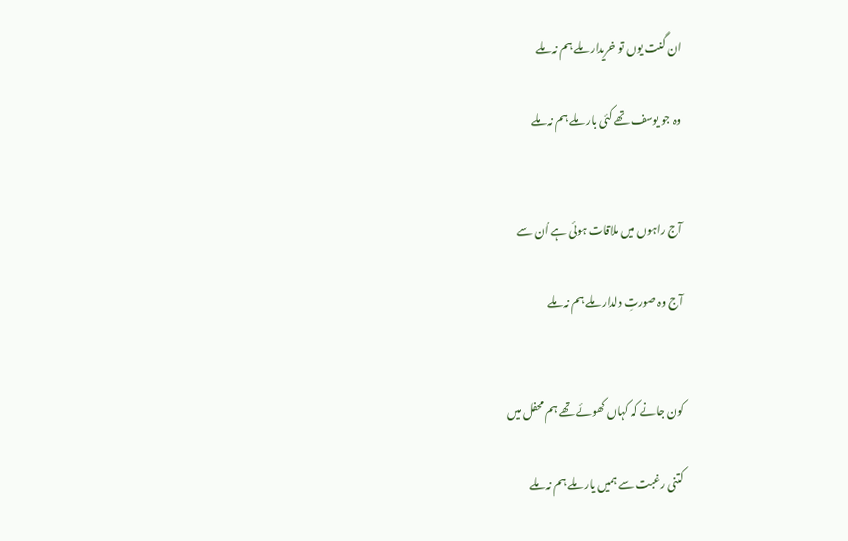ان گنت یوں تو خریدار ملے ہم نہ ملے

وہ جو یوسف تھے کئی بار ملے ہم نہ ملے


آج راہوں میں ملاقات ہوئی ہے اُن سے

آج وہ صورتِ دلدار ملے ہم نہ ملے


کون جانے کہ کہاں کھوئے تھے ہم محفل میں

کتنی رغبت سے ہمیں یار ملے ہم نہ ملے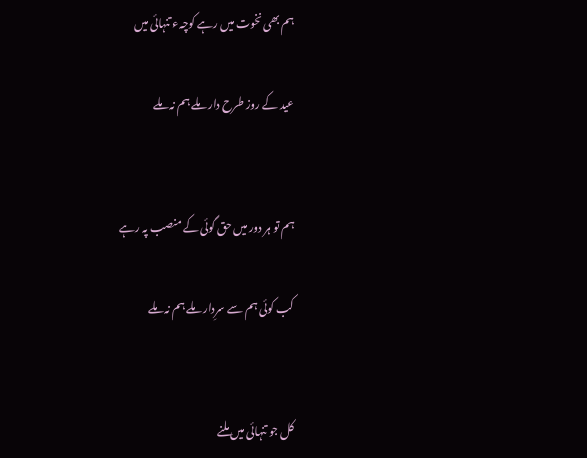ہم بھی نخوت میں رہے کوچہء تنہائی میں

عید کے روز طرح دار ملے ہم نہ ملے


ہم تو ہر دور میں حق گوئی کے منصب پہ رہے

کب کوئی ہم سے سرِدار ملے ہم نہ ملے


کل جو تنہائی میں ملنے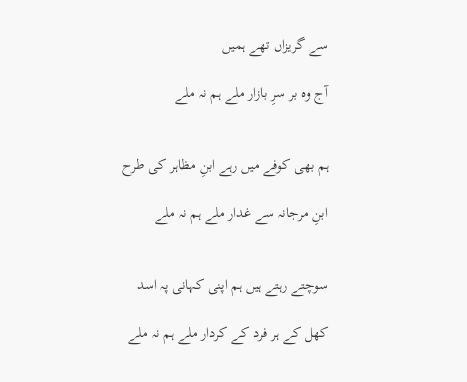سے گریزاں تھے ہمیں

آج وہ بر سرِ بازار ملے ہم نہ ملے


ہم بھی کوفے میں رہے ابنِ مظاہر کی طرح

ابنِ مرجانہ سے غدار ملے ہم نہ ملے


سوچتے رہتے ہیں ہم اپنی کہانی پہ اسد

کھل کے ہر فرد کے کردار ملے ہم نہ ملے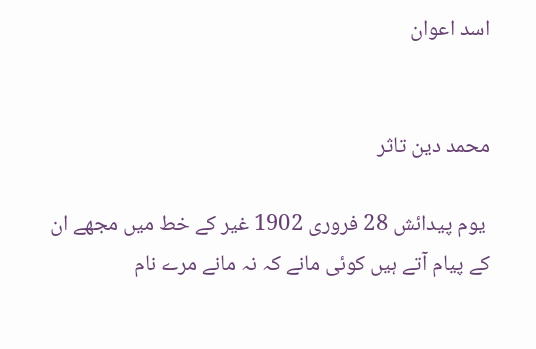اسد اعوان


محمد دین تاثر

 یوم پیدائش 28 فروری 1902 غیر کے خط میں مجھے ان کے پیام آتے ہیں کوئی مانے کہ نہ مانے مرے نام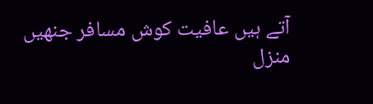آتے ہیں عافیت کوش مسافر جنھیں منزل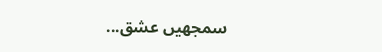سمجھیں عشق...